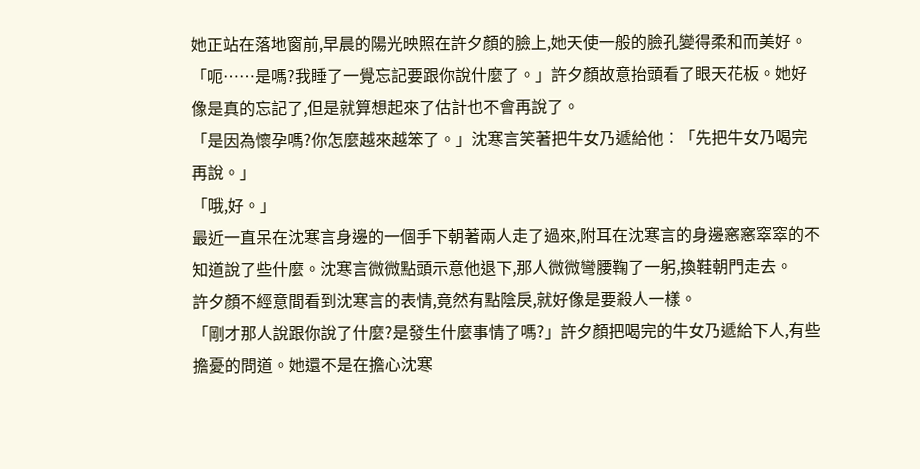她正站在落地窗前,早晨的陽光映照在許夕顏的臉上,她天使一般的臉孔變得柔和而美好。
「呃……是嗎?我睡了一覺忘記要跟你說什麼了。」許夕顏故意抬頭看了眼天花板。她好像是真的忘記了,但是就算想起來了估計也不會再說了。
「是因為懷孕嗎?你怎麼越來越笨了。」沈寒言笑著把牛女乃遞給他︰「先把牛女乃喝完再說。」
「哦,好。」
最近一直呆在沈寒言身邊的一個手下朝著兩人走了過來,附耳在沈寒言的身邊窸窸窣窣的不知道說了些什麼。沈寒言微微點頭示意他退下,那人微微彎腰鞠了一躬,換鞋朝門走去。
許夕顏不經意間看到沈寒言的表情,竟然有點陰戾,就好像是要殺人一樣。
「剛才那人說跟你說了什麼?是發生什麼事情了嗎?」許夕顏把喝完的牛女乃遞給下人,有些擔憂的問道。她還不是在擔心沈寒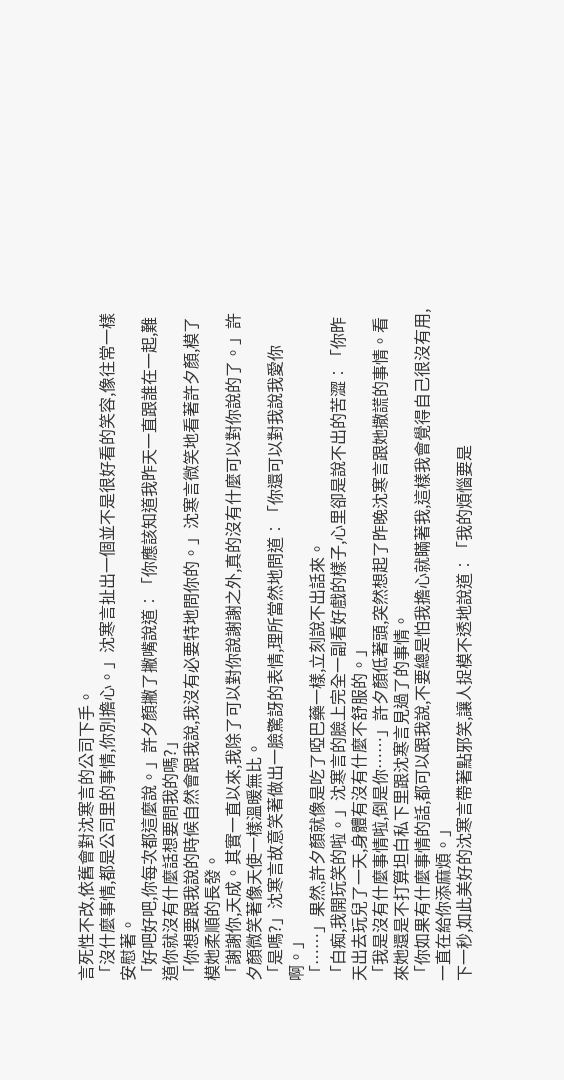言死性不改,依舊會對沈寒言的公司下手。
「沒什麼事情,都是公司里的事情,你別擔心。」沈寒言扯出一個並不是很好看的笑容,像往常一樣安慰著。
「好吧好吧,你每次都這麼說。」許夕顏撇了撇嘴說道︰「你應該知道我昨天一直跟誰在一起,難道你就沒有什麼話想要問我的嗎?」
「你想要跟我說的時候自然會跟我說,我沒有必要特地問你的。」沈寒言微笑地看著許夕顏,模了模她柔順的長發。
「謝謝你,天成。其實一直以來,我除了可以對你說謝謝之外,真的沒有什麼可以對你說的了。」許夕顏微笑著像天使一樣溫暖無比。
「是嗎?」沈寒言故意笑著做出一臉驚訝的表情,理所當然地問道︰「你還可以對我說我愛你啊。」
「……」果然,許夕顏就像是吃了啞巴藥一樣,立刻說不出話來。
「白痴,我開玩笑的啦。」沈寒言的臉上完全一副看好戲的樣子,心里卻是說不出的苦澀︰「你昨天出去玩兒了一天,身體有沒有什麼不舒服的。」
「我是沒有什麼事情啦,倒是你……」許夕顏低著頭,突然想起了昨晚沈寒言跟她撒謊的事情。看來她還是不打算坦白私下里跟沈寒言見過了的事情。
「你如果有什麼事情的話,都可以跟我說,不要總是怕我擔心就瞞著我,這樣我會覺得自己很沒有用,一直在給你添麻煩。」
下一秒,如此美好的沈寒言帶著點邪笑,讓人捉模不透地說道︰「我的煩惱要是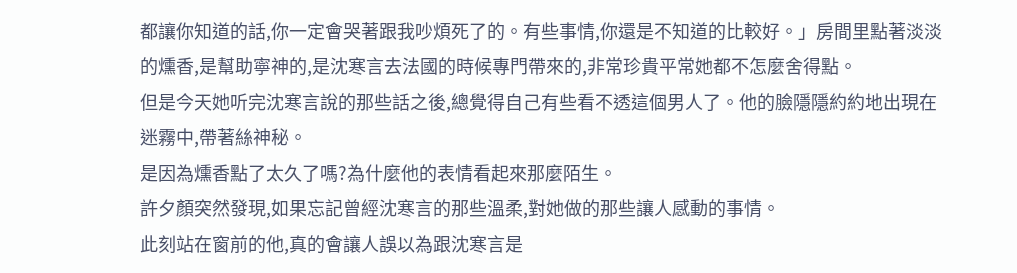都讓你知道的話,你一定會哭著跟我吵煩死了的。有些事情,你還是不知道的比較好。」房間里點著淡淡的燻香,是幫助寧神的,是沈寒言去法國的時候專門帶來的,非常珍貴平常她都不怎麼舍得點。
但是今天她听完沈寒言說的那些話之後,總覺得自己有些看不透這個男人了。他的臉隱隱約約地出現在迷霧中,帶著絲神秘。
是因為燻香點了太久了嗎?為什麼他的表情看起來那麼陌生。
許夕顏突然發現,如果忘記曾經沈寒言的那些溫柔,對她做的那些讓人感動的事情。
此刻站在窗前的他,真的會讓人誤以為跟沈寒言是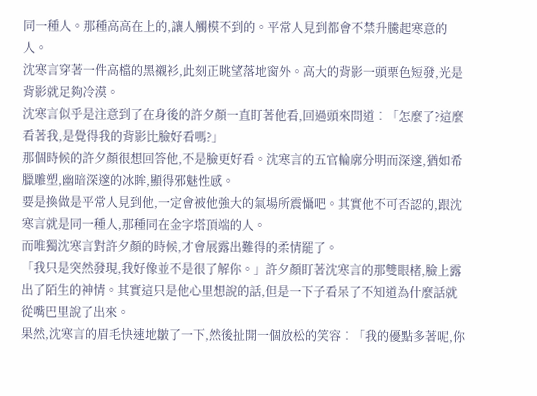同一種人。那種高高在上的,讓人觸模不到的。平常人見到都會不禁升騰起寒意的人。
沈寒言穿著一件高檔的黑襯衫,此刻正眺望落地窗外。高大的背影一頭栗色短發,光是背影就足夠冷漠。
沈寒言似乎是注意到了在身後的許夕顏一直盯著他看,回過頭來問道︰「怎麼了?這麼看著我,是覺得我的背影比臉好看嗎?」
那個時候的許夕顏很想回答他,不是臉更好看。沈寒言的五官輪廓分明而深邃,猶如希臘雕塑,幽暗深邃的冰眸,顯得邪魅性感。
要是換做是平常人見到他,一定會被他強大的氣場所震懾吧。其實他不可否認的,跟沈寒言就是同一種人,那種同在金字塔頂端的人。
而唯獨沈寒言對許夕顏的時候,才會展露出難得的柔情罷了。
「我只是突然發現,我好像並不是很了解你。」許夕顏盯著沈寒言的那雙眼楮,臉上露出了陌生的神情。其實這只是他心里想說的話,但是一下子看呆了不知道為什麼話就從嘴巴里說了出來。
果然,沈寒言的眉毛快速地皺了一下,然後扯開一個放松的笑容︰「我的優點多著呢,你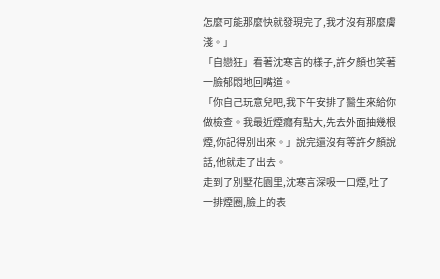怎麼可能那麼快就發現完了,我才沒有那麼膚淺。」
「自戀狂」看著沈寒言的樣子,許夕顏也笑著一臉郁悶地回嘴道。
「你自己玩意兒吧,我下午安排了醫生來給你做檢查。我最近煙癮有點大,先去外面抽幾根煙,你記得別出來。」說完還沒有等許夕顏說話,他就走了出去。
走到了別墅花園里,沈寒言深吸一口煙,吐了一排煙圈,臉上的表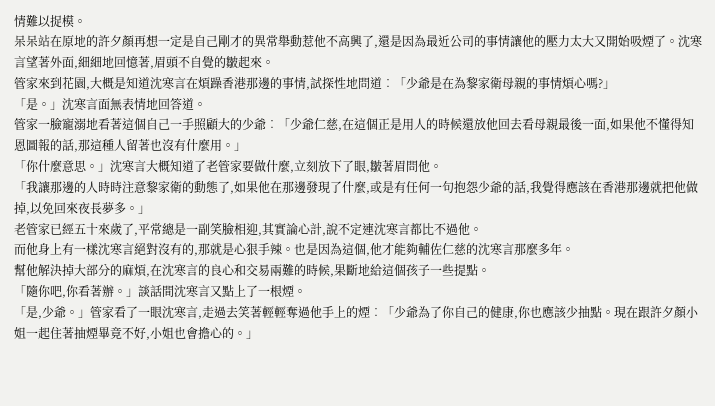情難以捉模。
呆呆站在原地的許夕顏再想一定是自己剛才的異常舉動惹他不高興了,還是因為最近公司的事情讓他的壓力太大又開始吸煙了。沈寒言望著外面,細細地回憶著,眉頭不自覺的皺起來。
管家來到花園,大概是知道沈寒言在煩躁香港那邊的事情,試探性地問道︰「少爺是在為黎家衛母親的事情煩心嗎?」
「是。」沈寒言面無表情地回答道。
管家一臉寵溺地看著這個自己一手照顧大的少爺︰「少爺仁慈,在這個正是用人的時候還放他回去看母親最後一面,如果他不懂得知恩圖報的話,那這種人留著也沒有什麼用。」
「你什麼意思。」沈寒言大概知道了老管家要做什麼,立刻放下了眼,皺著眉問他。
「我讓那邊的人時時注意黎家衛的動態了,如果他在那邊發現了什麼,或是有任何一句抱怨少爺的話,我覺得應該在香港那邊就把他做掉,以免回來夜長夢多。」
老管家已經五十來歲了,平常總是一副笑臉相迎,其實論心計,說不定連沈寒言都比不過他。
而他身上有一樣沈寒言絕對沒有的,那就是心狠手辣。也是因為這個,他才能夠輔佐仁慈的沈寒言那麼多年。
幫他解決掉大部分的麻煩,在沈寒言的良心和交易兩難的時候,果斷地給這個孩子一些提點。
「隨你吧,你看著辦。」談話間沈寒言又點上了一根煙。
「是,少爺。」管家看了一眼沈寒言,走過去笑著輕輕奪過他手上的煙︰「少爺為了你自己的健康,你也應該少抽點。現在跟許夕顏小姐一起住著抽煙畢竟不好,小姐也會擔心的。」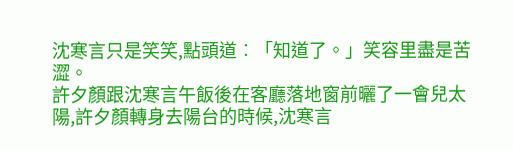沈寒言只是笑笑,點頭道︰「知道了。」笑容里盡是苦澀。
許夕顏跟沈寒言午飯後在客廳落地窗前曬了一會兒太陽,許夕顏轉身去陽台的時候,沈寒言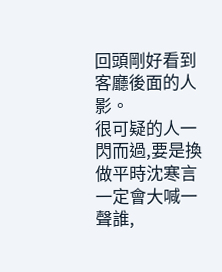回頭剛好看到客廳後面的人影。
很可疑的人一閃而過,要是換做平時沈寒言一定會大喊一聲誰,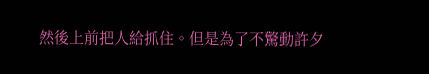然後上前把人給抓住。但是為了不驚動許夕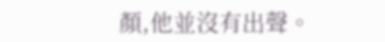顏,他並沒有出聲。